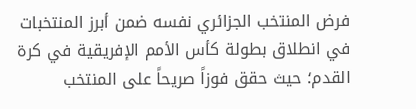فرض المنتخب الجزائري نفسه ضمن أبرز المنتخبات في انطلاق بطولة كأس الأمم الإفريقية في كرة القدم؛ حيث حقق فوزاً صريحاً على المنتخب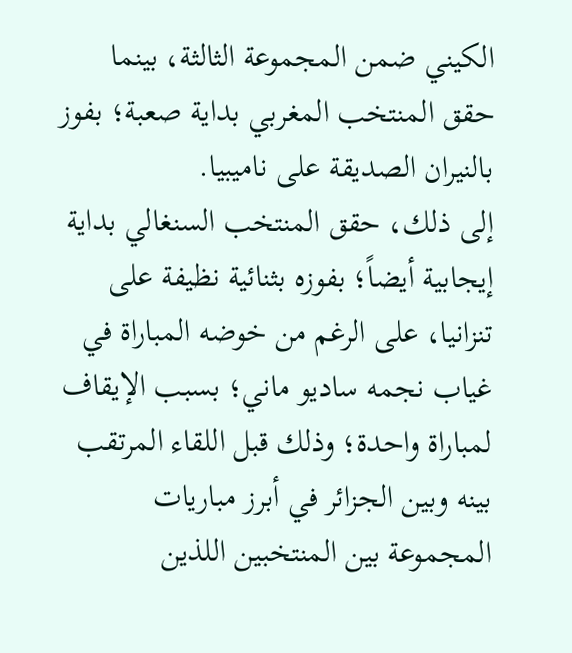الكيني ضمن المجموعة الثالثة، بينما حقق المنتخب المغربي بداية صعبة؛ بفوز بالنيران الصديقة على ناميبيا.
إلى ذلك، حقق المنتخب السنغالي بداية إيجابية أيضاً؛ بفوزه بثنائية نظيفة على تنزانيا، على الرغم من خوضه المباراة في غياب نجمه ساديو ماني؛ بسبب الإيقاف لمباراة واحدة؛ وذلك قبل اللقاء المرتقب بينه وبين الجزائر في أبرز مباريات المجموعة بين المنتخبين اللذين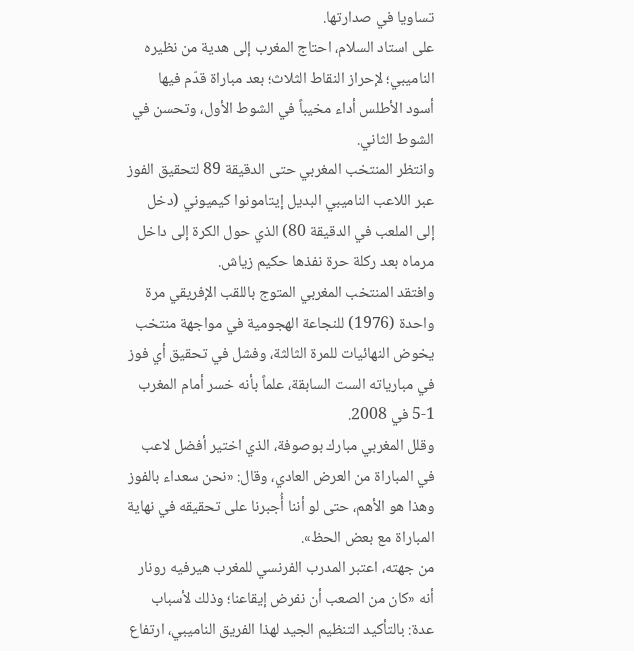تساويا في صدارتها.
على استاد السلام، احتاج المغرب إلى هدية من نظيره الناميبي؛ لإحراز النقاط الثلاث؛ بعد مباراة قدّم فيها أسود الأطلس أداء مخيباً في الشوط الأول، وتحسن في الشوط الثاني.
وانتظر المنتخب المغربي حتى الدقيقة 89 لتحقيق الفوز عبر اللاعب الناميبي البديل إيتامونوا كيميوني (دخل إلى الملعب في الدقيقة 80) الذي حول الكرة إلى داخل مرماه بعد ركلة حرة نفذها حكيم زياش.
وافتقد المنتخب المغربي المتوج باللقب الإفريقي مرة واحدة (1976) للنجاعة الهجومية في مواجهة منتخب يخوض النهائيات للمرة الثالثة، وفشل في تحقيق أي فوز في مبارياته الست السابقة، علماً بأنه خسر أمام المغرب 1-5 في 2008.
وقلل المغربي مبارك بوصوفة، الذي اختير أفضل لاعب في المباراة من العرض العادي، وقال: «نحن سعداء بالفوز وهذا هو الأهم، حتى لو أننا أُجبرنا على تحقيقه في نهاية المباراة مع بعض الحظ».
من جهته، اعتبر المدرب الفرنسي للمغرب هيرفيه رونار أنه «كان من الصعب أن نفرض إيقاعنا؛ وذلك لأسباب عدة: بالتأكيد التنظيم الجيد لهذا الفريق الناميبي، ارتفاع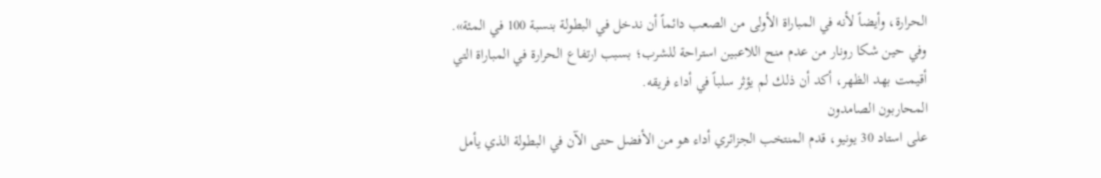الحرارة، وأيضاً لأنه في المباراة الأولى من الصعب دائماً أن ندخل في البطولة بنسبة 100 في المئة».
وفي حين شكا رونار من عدم منح اللاعبين استراحة للشرب؛ بسبب ارتفاع الحرارة في المباراة التي أقيمت بهد الظهر، أكد أن ذلك لم يؤثر سلباً في أداء فريقه.
المحاربون الصامدون
على استاد 30 يونيو، قدم المنتخب الجزائري أداء هو من الأفضل حتى الآن في البطولة الذي يأمل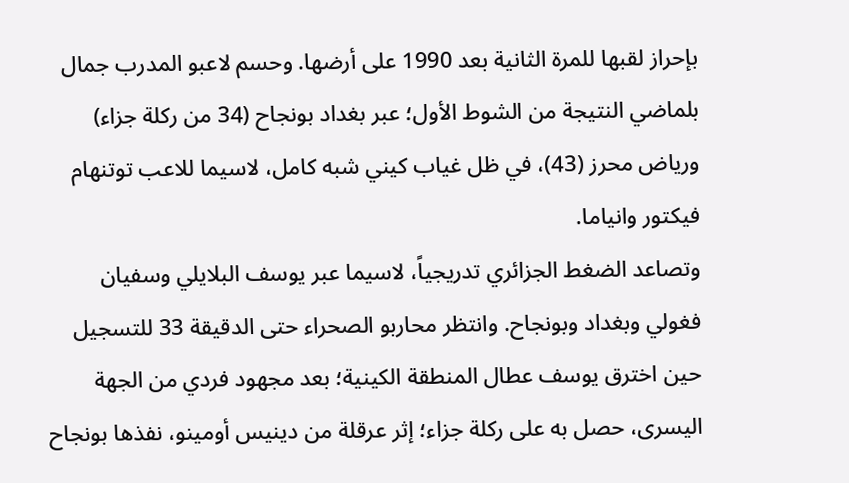بإحراز لقبها للمرة الثانية بعد 1990 على أرضها. وحسم لاعبو المدرب جمال بلماضي النتيجة من الشوط الأول؛ عبر بغداد بونجاح (34 من ركلة جزاء) ورياض محرز (43)، في ظل غياب كيني شبه كامل، لاسيما للاعب توتنهام فيكتور وانياما.
وتصاعد الضغط الجزائري تدريجياً، لاسيما عبر يوسف البلايلي وسفيان فغولي وبغداد وبونجاح. وانتظر محاربو الصحراء حتى الدقيقة 33 للتسجيل حين اخترق يوسف عطال المنطقة الكينية؛ بعد مجهود فردي من الجهة اليسرى، حصل به على ركلة جزاء؛ إثر عرقلة من دينيس أومينو، نفذها بونجاح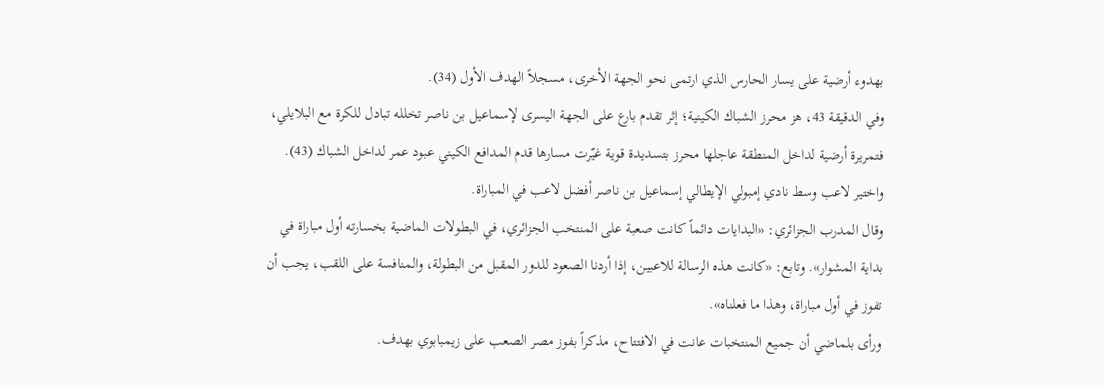بهدوء أرضية على يسار الحارس الذي ارتمى نحو الجهة الأخرى، مسجلاً الهدف الأول (34).
وفي الدقيقة 43، هز محرز الشباك الكينية؛ إثر تقدم بارع على الجهة اليسرى لإسماعيل بن ناصر تخلله تبادل للكرة مع البلايلي، فتمريرة أرضية لداخل المنطقة عاجلها محرز بتسديدة قوية غيّرت مسارها قدم المدافع الكيني عبود عمر لداخل الشباك (43).
واختير لاعب وسط نادي إمبولي الإيطالي إسماعيل بن ناصر أفضل لاعب في المباراة.
وقال المدرب الجزائري: «البدايات دائماً كانت صعبة على المنتخب الجزائري، في البطولات الماضية بخسارته أول مباراة في بداية المشوار». وتابع: «كانت هذه الرسالة للاعبين، إذا أردنا الصعود للدور المقبل من البطولة، والمنافسة على اللقب، يجب أن تفوز في أول مباراة، وهذا ما فعلناه».
ورأى بلماضي أن جميع المنتخبات عانت في الافتتاح، مذكراً بفوز مصر الصعب على زيمبابوي بهدف.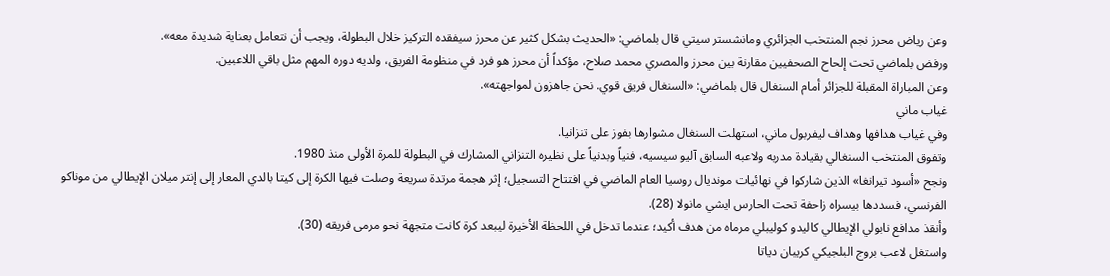وعن رياض محرز نجم المنتخب الجزائري ومانشستر سيتي قال بلماضي: «الحديث بشكل كثير عن محرز سيفقده التركيز خلال البطولة، ويجب أن نتعامل بعناية شديدة معه».
ورفض بلماضي تحت إلحاح الصحفيين مقارنة بين محرز والمصري محمد صلاح، مؤكداً أن محرز هو فرد في منظومة الفريق، ولديه دوره المهم مثل باقي اللاعبين.
وعن المباراة المقبلة للجزائر أمام السنغال قال بلماضي: «السنغال فريق قوي. نحن جاهزون لمواجهته».
غياب ماني
وفي غياب هدافها وهداف ليفربول ماني، استهلت السنغال مشوارها بفوز على تنزانيا.
وتفوق المنتخب السنغالي بقيادة مدربه ولاعبه السابق آليو سيسيه، فنياً وبدنياً على نظيره التنزاني المشارك في البطولة للمرة الأولى منذ 1980.
ونجح «أسود تيرانغا» الذين شاركوا في نهائيات مونديال روسيا العام الماضي في افتتاح التسجيل؛ إثر هجمة مرتدة سريعة وصلت فيها الكرة إلى كيتا بالدي المعار إلى إنتر ميلان الإيطالي من موناكو الفرنسي، فسددها بيسراه زاحفة تحت الحارس ايشي مانولا (28).
وأنقذ مدافع نابولي الإيطالي كاليدو كوليبلي مرماه من هدف أكيد؛ عندما تدخل في اللحظة الأخيرة ليبعد كرة كانت متجهة نحو مرمى فريقه (30).
واستغل لاعب بروج البلجيكي كريبان دياتا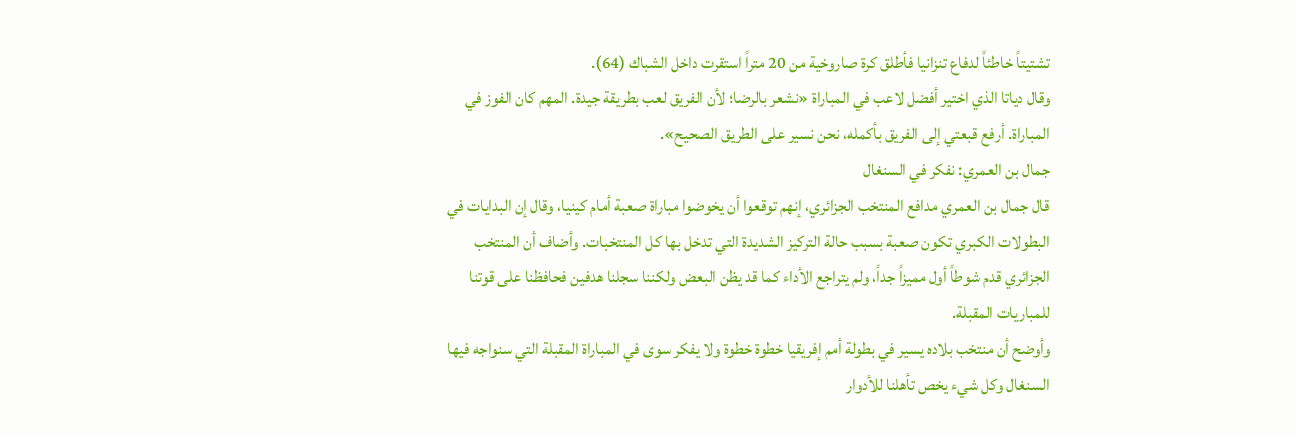تشتيتاً خاطئاً لدفاع تنزانيا فأطلق كرة صاروخية من 20 متراً استقرت داخل الشباك (64).
وقال دياتا الذي اختير أفضل لاعب في المباراة «نشعر بالرضا؛ لأن الفريق لعب بطريقة جيدة. المهم كان الفوز في المباراة. أرفع قبعتي إلى الفريق بأكمله، نحن نسير على الطريق الصحيح».
جمال بن العمري: نفكر في السنغال
قال جمال بن العمري مدافع المنتخب الجزائري، إنهم توقعوا أن يخوضوا مباراة صعبة أمام كينيا، وقال إن البدايات في البطولات الكبري تكون صعبة بسبب حالة التركيز الشديدة التي تدخل بها كل المنتخبات. وأضاف أن المنتخب الجزائري قدم شوطاً أول مميزاً جداً، ولم يتراجع الأداء كما قد يظن البعض ولكننا سجلنا هدفين فحافظنا على قوتنا للمباريات المقبلة.
وأوضح أن منتخب بلاده يسير في بطولة أمم إفريقيا خطوة خطوة ولا يفكر سوى في المباراة المقبلة التي سنواجه فيها السنغال وكل شيء يخص تأهلنا للأدوار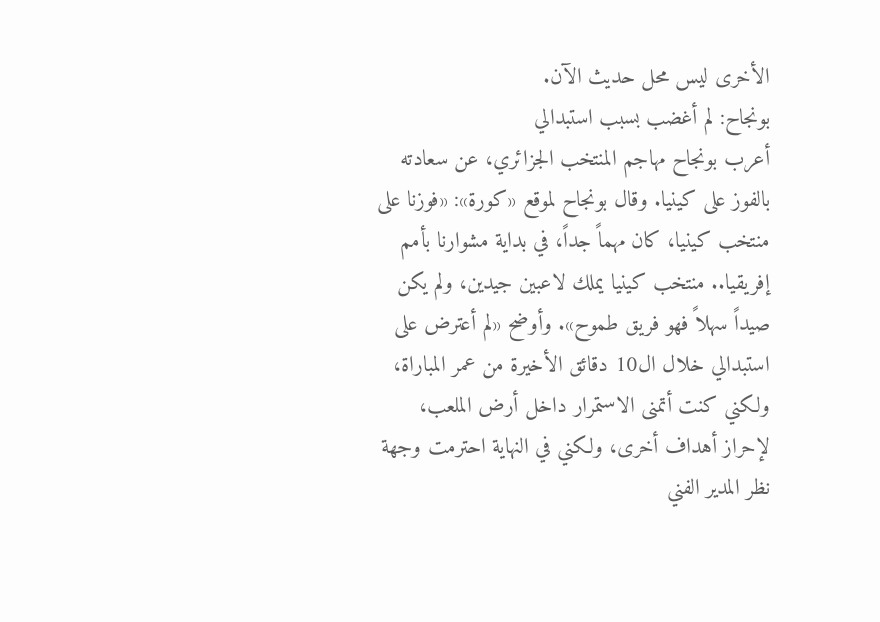الأخرى ليس محل حديث الآن.
بونجاح: لم أغضب بسبب استبدالي
أعرب بونجاح مهاجم المنتخب الجزائري، عن سعادته بالفوز على كينيا. وقال بونجاح لموقع «كورة»: «فوزنا على منتخب كينيا، كان مهماً جداً، في بداية مشوارنا بأمم إفريقيا.. منتخب كينيا يملك لاعبين جيدين، ولم يكن صيداً سهلاً فهو فريق طموح». وأوضح «لم أعترض على استبدالي خلال ال10 دقائق الأخيرة من عمر المباراة، ولكني كنت أتمنى الاستمرار داخل أرض الملعب، لإحراز أهداف أخرى، ولكني في النهاية احترمت وجهة نظر المدير الفني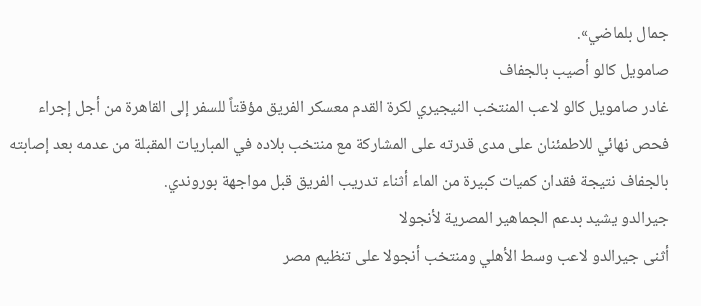جمال بلماضي».
صامويل كالو أصيب بالجفاف
غادر صامويل كالو لاعب المنتخب النيجيري لكرة القدم معسكر الفريق مؤقتاً للسفر إلى القاهرة من أجل إجراء فحص نهائي للاطمئنان على مدى قدرته على المشاركة مع منتخب بلاده في المباريات المقبلة من عدمه بعد إصابته بالجفاف نتيجة فقدان كميات كبيرة من الماء أثناء تدريب الفريق قبل مواجهة بوروندي.
جيرالدو يشيد بدعم الجماهير المصرية لأنجولا
أثنى جيرالدو لاعب وسط الأهلي ومنتخب أنجولا على تنظيم مصر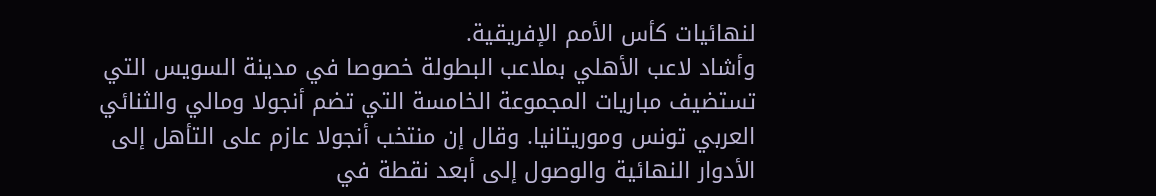لنهائيات كأس الأمم الإفريقية.
وأشاد لاعب الأهلي بملاعب البطولة خصوصا في مدينة السويس التي تستضيف مباريات المجموعة الخامسة التي تضم أنجولا ومالي والثنائي العربي تونس وموريتانيا. وقال إن منتخب أنجولا عازم على التأهل إلى الأدوار النهائية والوصول إلى أبعد نقطة في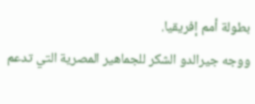بطولة أمم إفريقيا.
ووجه جيرالدو الشكر للجماهير المصرية التي تدعم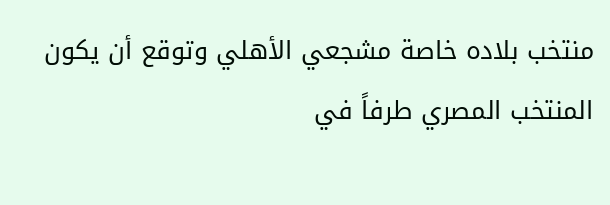منتخب بلاده خاصة مشجعي الأهلي وتوقع أن يكون المنتخب المصري طرفاً في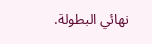نهائي البطولة.